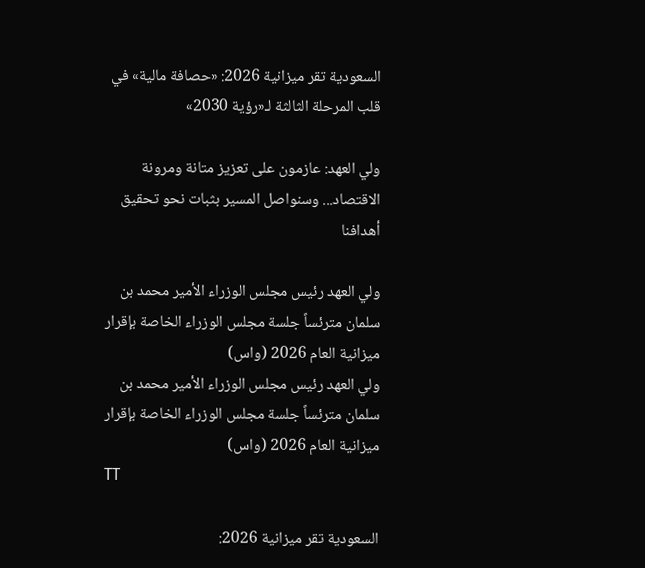السعودية تقر ميزانية 2026: «حصافة مالية» في قلب المرحلة الثالثة لـ«رؤية 2030»

ولي العهد: عازمون على تعزيز متانة ومرونة الاقتصاد... وسنواصل المسير بثبات نحو تحقيق أهدافنا

ولي العهد رئيس مجلس الوزراء الأمير محمد بن سلمان مترئساً جلسة مجلس الوزراء الخاصة بإقرار ميزانية العام 2026 (واس)
ولي العهد رئيس مجلس الوزراء الأمير محمد بن سلمان مترئساً جلسة مجلس الوزراء الخاصة بإقرار ميزانية العام 2026 (واس)
TT

السعودية تقر ميزانية 2026: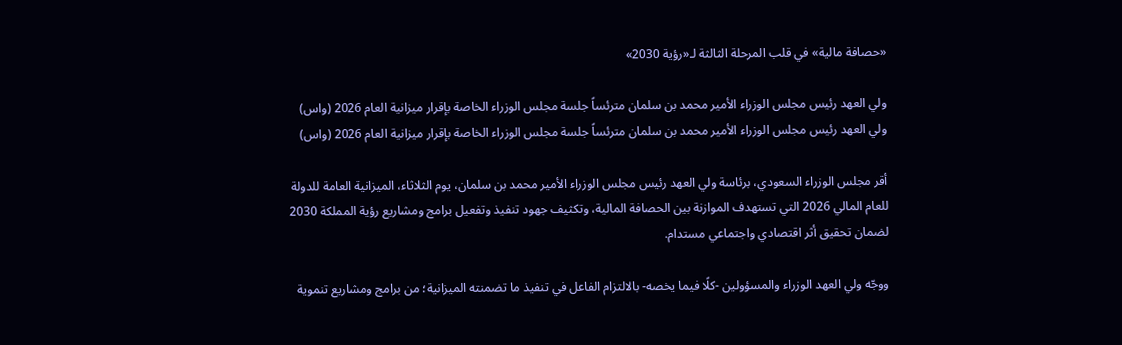«حصافة مالية» في قلب المرحلة الثالثة لـ«رؤية 2030»

ولي العهد رئيس مجلس الوزراء الأمير محمد بن سلمان مترئساً جلسة مجلس الوزراء الخاصة بإقرار ميزانية العام 2026 (واس)
ولي العهد رئيس مجلس الوزراء الأمير محمد بن سلمان مترئساً جلسة مجلس الوزراء الخاصة بإقرار ميزانية العام 2026 (واس)

أقر مجلس الوزراء السعودي، برئاسة ولي العهد رئيس مجلس الوزراء الأمير محمد بن سلمان، يوم الثلاثاء، الميزانية العامة للدولة للعام المالي 2026 التي تستهدف الموازنة بين الحصافة المالية، وتكثيف جهود تنفيذ وتفعيل برامج ومشاريع رؤية المملكة 2030 لضمان تحقيق أثر اقتصادي واجتماعي مستدام.

ووجّه ولي العهد الوزراء والمسؤولين -كلًا فيما يخصه- بالالتزام الفاعل في تنفيذ ما تضمنته الميزانية؛ من برامج ومشاريع تنموية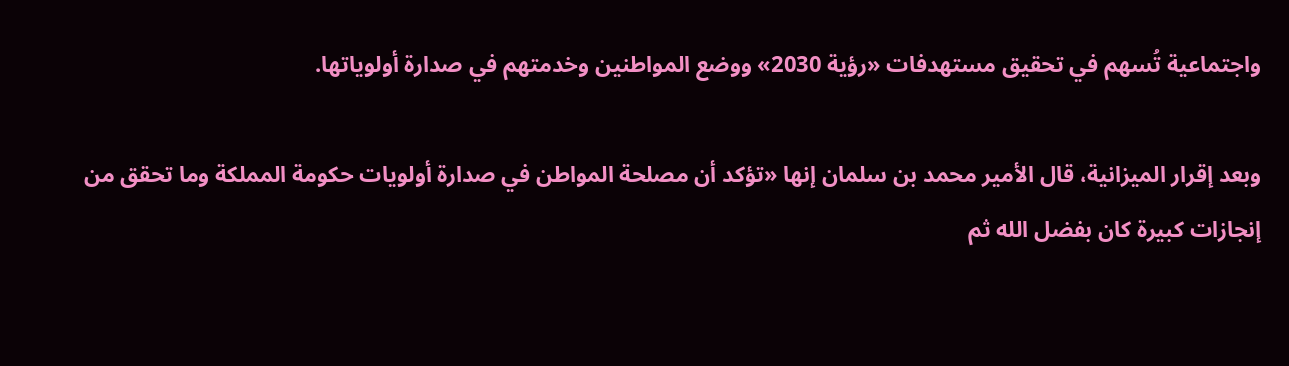واجتماعية تُسهم في تحقيق مستهدفات «رؤية 2030» ووضع المواطنين وخدمتهم في صدارة أولوياتها.

وبعد إقرار الميزانية، قال الأمير محمد بن سلمان إنها «تؤكد أن مصلحة المواطن في صدارة أولويات حكومة المملكة وما تحقق من إنجازات كبيرة كان بفضل الله ثم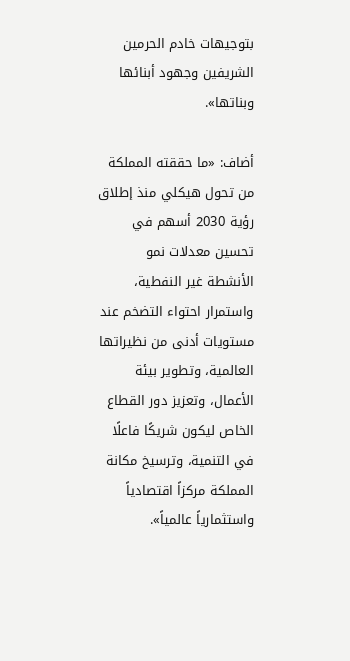بتوجيهات خادم الحرمين الشريفين وجهود أبنائها وبناتها».

أضاف: «ما حققته المملكة من تحول هيكلي منذ إطلاق رؤية 2030 أسهم في تحسين معدلات نمو الأنشطة غير النفطية، واستمرار احتواء التضخم عند مستويات أدنى من نظيراتها العالمية، وتطوير بيئة الأعمال، وتعزيز دور القطاع الخاص ليكون شريكًا فاعلًا في التنمية، وترسيخ مكانة المملكة مركزاً اقتصادياً واستثمارياً عالمياً».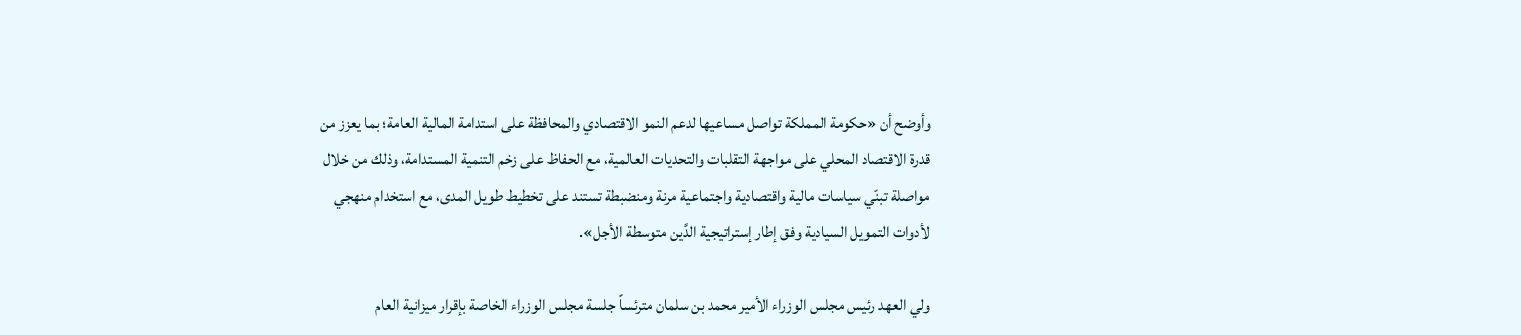وأوضح أن «حكومة المملكة تواصل مساعيها لدعم النمو الاقتصادي والمحافظة على استدامة المالية العامة؛ بما يعزز من قدرة الاقتصاد المحلي على مواجهة التقلبات والتحديات العالمية، مع الحفاظ على زخم التنمية المستدامة، وذلك من خلال مواصلة تبنّي سياسات مالية واقتصادية واجتماعية مرنة ومنضبطة تستند على تخطيط طويل المدى، مع استخدام منهجي لأدوات التمويل السيادية وفق إطار إستراتيجية الدَّين متوسطة الأجل».

ولي العهد رئيس مجلس الوزراء الأمير محمد بن سلمان مترئساً جلسة مجلس الوزراء الخاصة بإقرار ميزانية العام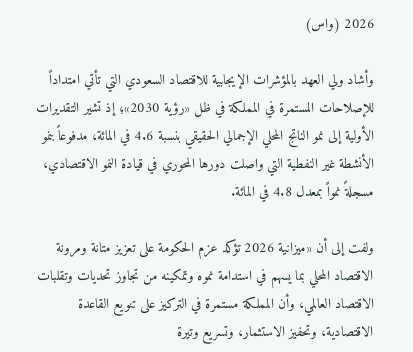2026 (واس)

وأشاد ولي العهد بالمؤشرات الإيجابية للاقتصاد السعودي التي تأتي امتداداً للإصلاحات المستمرة في المملكة في ظل «رؤية 2030»؛ إذ تشير التقديرات الأولية إلى نمو الناتج المحلي الإجمالي الحقيقي بنسبة 4.6 في المائة، مدفوعاً بنمو الأنشطة غير النفطية التي واصلت دورها المحوري في قيادة النمو الاقتصادي، مسجلةً نمواً بمعدل 4.8 في المائة.

ولفت إلى أن «ميزانية 2026 تؤكد عزم الحكومة على تعزيز متانة ومرونة الاقتصاد المحلي بما يسهم في استدامة نموه وتمكينه من تجاوز تحديات وتقلبات الاقتصاد العالمي، وأن المملكة مستمرة في التركيز على تنويع القاعدة الاقتصادية، وتحفيز الاستثمار، وتسريع وتيرة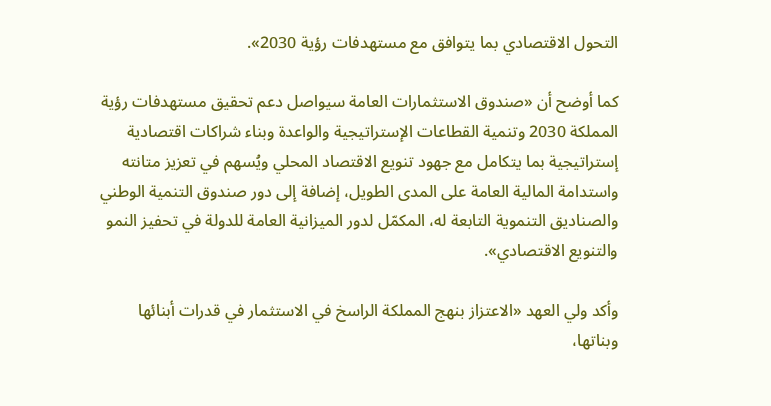التحول الاقتصادي بما يتوافق مع مستهدفات رؤية 2030».

كما أوضح أن «صندوق الاستثمارات العامة سيواصل دعم تحقيق مستهدفات رؤية المملكة 2030 وتنمية القطاعات الإستراتيجية والواعدة وبناء شراكات اقتصادية إستراتيجية بما يتكامل مع جهود تنويع الاقتصاد المحلي ويُسهم في تعزيز متانته واستدامة المالية العامة على المدى الطويل، إضافة إلى دور صندوق التنمية الوطني والصناديق التنموية التابعة له، المكمّل لدور الميزانية العامة للدولة في تحفيز النمو والتنويع الاقتصادي».

وأكد ولي العهد «الاعتزاز بنهج المملكة الراسخ في الاستثمار في قدرات أبنائها وبناتها،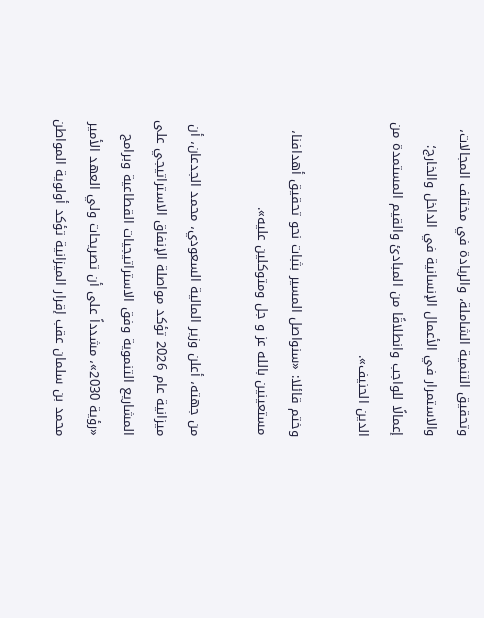وتحقيق التنمية الشاملة، والريادة في مختلف المجالات، والاستمرار في الأعمال الإنسانية في الداخل والخارج؛ إعمالًا للواجب وانطلاقًا من المبادئ والقيم المستمدة من الدين الحنيف».

وختم قائلا: «سنواصل المسير بثبات نحو تحقيق أهدافنا، مستعينين بالله عز و جل ومتوكلين عليه».

من جهته، أعلن وزير المالية السعودي، محمد الجدعان، أن ميزانية عام 2026 تؤكد مواصلة الإنفاق الاستراتيجي على المشاريع التنموية وفق الاستراتيجيات القطاعية وبرامج «رؤية 2030»، مشدداً على أن تصريحات ولي العهد الأمير محمد بن سلمان عقب إقرار الميزانية تؤكد أولوية المواطن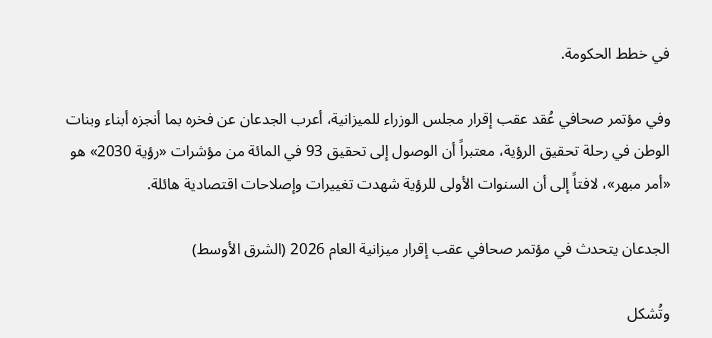في خطط الحكومة.

وفي مؤتمر صحافي عُقد عقب إقرار مجلس الوزراء للميزانية، أعرب الجدعان عن فخره بما أنجزه أبناء وبنات الوطن في رحلة تحقيق الرؤية، معتبراً أن الوصول إلى تحقيق 93 في المائة من مؤشرات «رؤية 2030» هو «أمر مبهر»، لافتاً إلى أن السنوات الأولى للرؤية شهدت تغييرات وإصلاحات اقتصادية هائلة.

الجدعان يتحدث في مؤتمر صحافي عقب إقرار ميزانية العام 2026 (الشرق الأوسط)

وتُشكل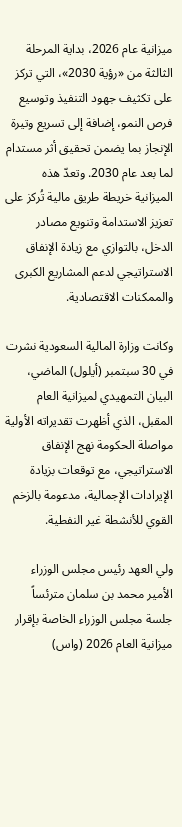ميزانية عام 2026، بداية المرحلة الثالثة من «رؤية 2030»، التي تركز على تكثيف جهود التنفيذ وتوسيع فرص النمو، إضافة إلى تسريع وتيرة الإنجاز بما يضمن تحقيق أثر مستدام لما بعد عام 2030. وتعدّ هذه الميزانية خريطة طريق مالية تُركز على تعزيز الاستدامة وتنويع مصادر الدخل، بالتوازي مع زيادة الإنفاق الاستراتيجي لدعم المشاريع الكبرى والممكنات الاقتصادية.

وكانت وزارة المالية السعودية نشرت في 30 سبتمبر (أيلول) الماضي، البيان التمهيدي لميزانية العام المقبل، الذي أظهرت تقديراته الأولية مواصلة الحكومة نهج الإنفاق الاستراتيجي، مع توقعات بزيادة الإيرادات الإجمالية، مدعومة بالزخم القوي للأنشطة غير النفطية.

ولي العهد رئيس مجلس الوزراء الأمير محمد بن سلمان مترئساً جلسة مجلس الوزراء الخاصة بإقرار ميزانية العام 2026 (واس)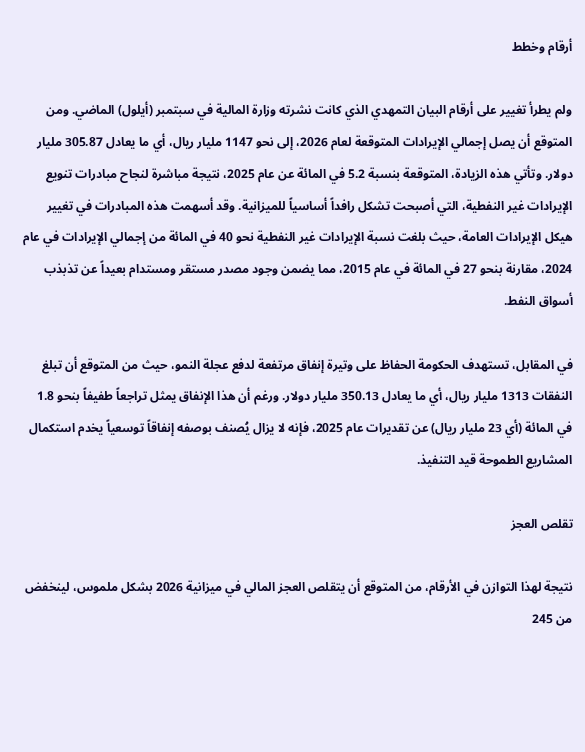أرقام وخطط

ولم يطرأ تغيير على أرقام البيان التمهدي الذي كانت نشرته وزارة المالية في سبتمبر (أيلول) الماضي. ومن المتوقع أن يصل إجمالي الإيرادات المتوقعة لعام 2026، إلى نحو 1147 مليار ريال، أي ما يعادل 305.87 مليار دولار. وتأتي هذه الزيادة، المتوقعة بنسبة 5.2 في المائة عن عام 2025، نتيجة مباشرة لنجاح مبادرات تنويع الإيرادات غير النفطية، التي أصبحت تشكل رافداً أساسياً للميزانية. وقد أسهمت هذه المبادرات في تغيير هيكل الإيرادات العامة، حيث بلغت نسبة الإيرادات غير النفطية نحو 40 في المائة من إجمالي الإيرادات في عام 2024، مقارنة بنحو 27 في المائة في عام 2015، مما يضمن وجود مصدر مستقر ومستدام بعيداً عن تذبذب أسواق النفط.

في المقابل، تستهدف الحكومة الحفاظ على وتيرة إنفاق مرتفعة لدفع عجلة النمو، حيث من المتوقع أن تبلغ النفقات 1313 مليار ريال، أي ما يعادل 350.13 مليار دولار. ورغم أن هذا الإنفاق يمثل تراجعاً طفيفاً بنحو 1.8 في المائة (أي 23 مليار ريال) عن تقديرات عام 2025، فإنه لا يزال يُصنف بوصفه إنفاقاً توسعياً يخدم استكمال المشاريع الطموحة قيد التنفيذ.

تقلص العجز

نتيجة لهذا التوازن في الأرقام، من المتوقع أن يتقلص العجز المالي في ميزانية 2026 بشكل ملموس، لينخفض من 245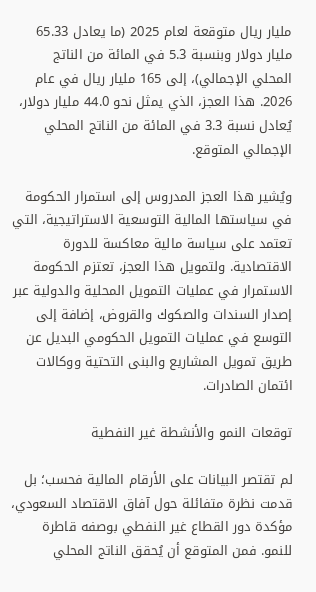مليار ريال متوقعة لعام 2025 (ما يعادل 65.33 مليار دولار وبنسبة 5.3 في المائة من الناتج المحلي الإجمالي)، إلى 165 مليار ريال في عام 2026. هذا العجز، الذي يمثل نحو 44.0 مليار دولار، يُعادل نسبة 3.3 في المائة من الناتج المحلي الإجمالي المتوقع.

ويُشير هذا العجز المدروس إلى استمرار الحكومة في سياستها المالية التوسعية الاستراتيجية، التي تعتمد على سياسة مالية معاكسة للدورة الاقتصادية. ولتمويل هذا العجز، تعتزم الحكومة الاستمرار في عمليات التمويل المحلية والدولية عبر إصدار السندات والصكوك والقروض، إضافة إلى التوسع في عمليات التمويل الحكومي البديل عن طريق تمويل المشاريع والبنى التحتية ووكالات ائتمان الصادرات.

توقعات النمو والأنشطة غير النفطية

لم تقتصر البيانات على الأرقام المالية فحسب؛ بل قدمت نظرة متفائلة حول آفاق الاقتصاد السعودي، مؤكدة دور القطاع غير النفطي بوصفه قاطرة للنمو. فمن المتوقع أن يُحقق الناتج المحلي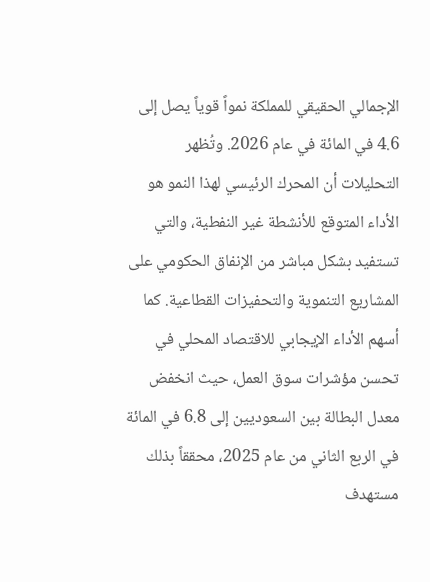الإجمالي الحقيقي للمملكة نمواً قوياً يصل إلى 4.6 في المائة في عام 2026. وتُظهر التحليلات أن المحرك الرئيسي لهذا النمو هو الأداء المتوقع للأنشطة غير النفطية، والتي تستفيد بشكل مباشر من الإنفاق الحكومي على المشاريع التنموية والتحفيزات القطاعية. كما أسهم الأداء الإيجابي للاقتصاد المحلي في تحسن مؤشرات سوق العمل، حيث انخفض معدل البطالة بين السعوديين إلى 6.8 في المائة في الربع الثاني من عام 2025، محققاً بذلك مستهدف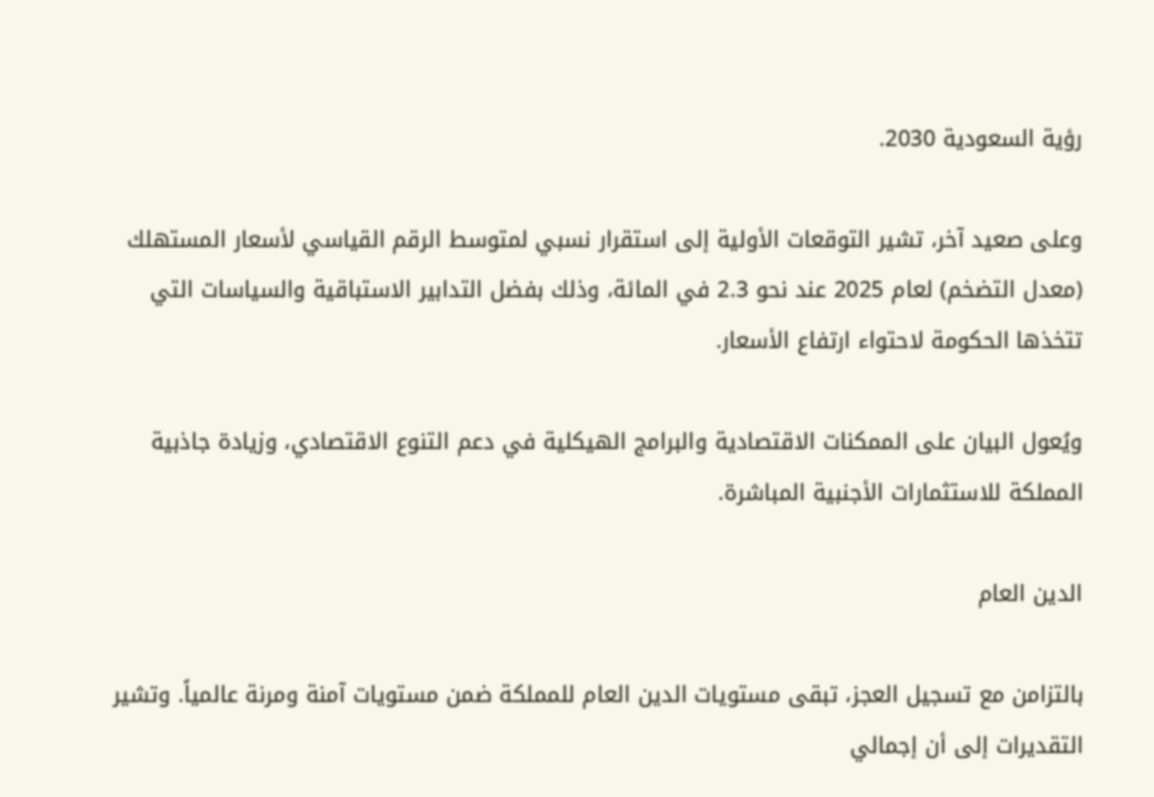رؤية السعودية 2030.

وعلى صعيد آخر، تشير التوقعات الأولية إلى استقرار نسبي لمتوسط الرقم القياسي لأسعار المستهلك (معدل التضخم) لعام 2025 عند نحو 2.3 في المائة، وذلك بفضل التدابير الاستباقية والسياسات التي تتخذها الحكومة لاحتواء ارتفاع الأسعار.

ويُعول البيان على الممكنات الاقتصادية والبرامج الهيكلية في دعم التنوع الاقتصادي، وزيادة جاذبية المملكة للاستثمارات الأجنبية المباشرة.

الدين العام

بالتزامن مع تسجيل العجز، تبقى مستويات الدين العام للمملكة ضمن مستويات آمنة ومرنة عالمياً. وتشير التقديرات إلى أن إجمالي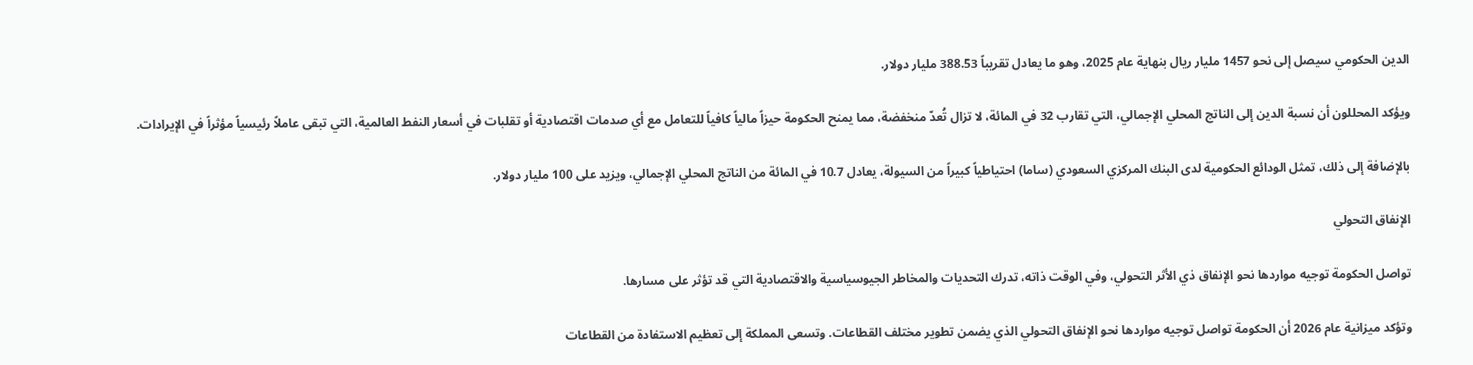الدين الحكومي سيصل إلى نحو 1457 مليار ريال بنهاية عام 2025، وهو ما يعادل تقريباً 388.53 مليار دولار.

ويؤكد المحللون أن نسبة الدين إلى الناتج المحلي الإجمالي، التي تقارب 32 في المائة، لا تزال تُعدّ منخفضة، مما يمنح الحكومة حيزاً مالياً كافياً للتعامل مع أي صدمات اقتصادية أو تقلبات في أسعار النفط العالمية، التي تبقى عاملاً رئيسياً مؤثراً في الإيرادات.

بالإضافة إلى ذلك، تمثل الودائع الحكومية لدى البنك المركزي السعودي (ساما) احتياطياً كبيراً من السيولة، يعادل 10.7 في المائة من الناتج المحلي الإجمالي، ويزيد على 100 مليار دولار.

الإنفاق التحولي

تواصل الحكومة توجيه مواردها نحو الإنفاق ذي الأثر التحولي، وفي الوقت ذاته، تدرك التحديات والمخاطر الجيوسياسية والاقتصادية التي قد تؤثر على مسارها.

وتؤكد ميزانية عام 2026 أن الحكومة تواصل توجيه مواردها نحو الإنفاق التحولي الذي يضمن تطوير مختلف القطاعات. وتسعى المملكة إلى تعظيم الاستفادة من القطاعات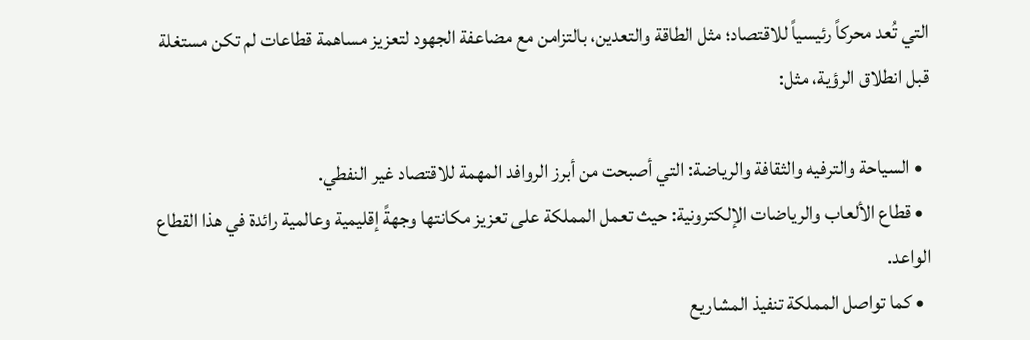التي تُعد محركاً رئيسياً للاقتصاد؛ مثل الطاقة والتعدين، بالتزامن مع مضاعفة الجهود لتعزيز مساهمة قطاعات لم تكن مستغلة قبل انطلاق الرؤية، مثل:

  • السياحة والترفيه والثقافة والرياضة: التي أصبحت من أبرز الروافد المهمة للاقتصاد غير النفطي.
  • قطاع الألعاب والرياضات الإلكترونية: حيث تعمل المملكة على تعزيز مكانتها وجهةً إقليمية وعالمية رائدة في هذا القطاع الواعد.
  • كما تواصل المملكة تنفيذ المشاريع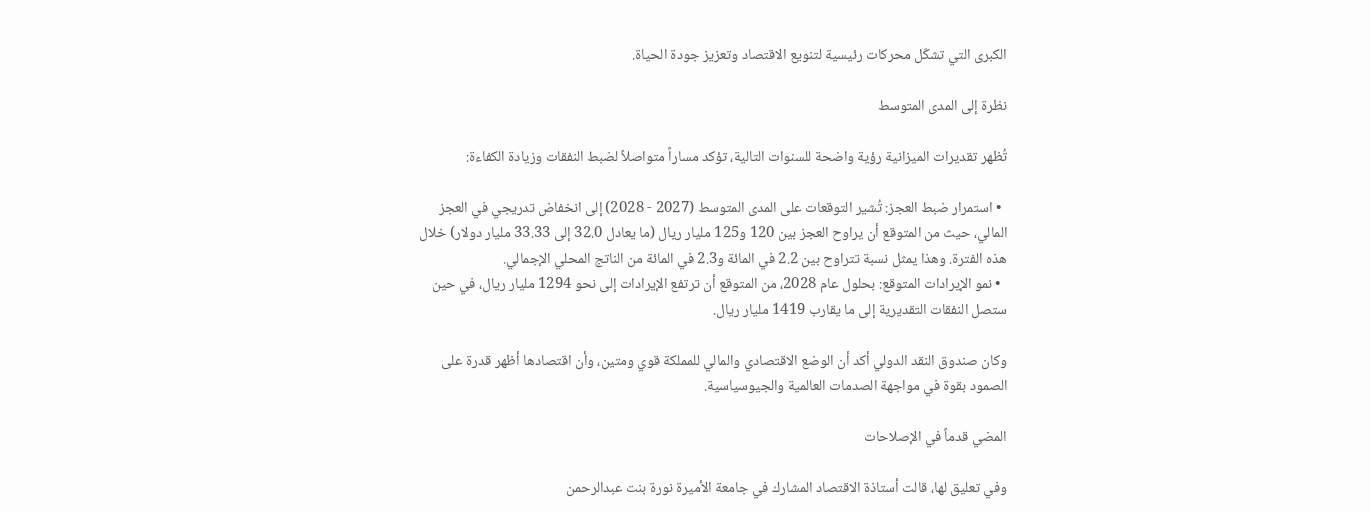الكبرى التي تشكّل محركات رئيسية لتنويع الاقتصاد وتعزيز جودة الحياة.

نظرة إلى المدى المتوسط

تُظهر تقديرات الميزانية رؤية واضحة للسنوات التالية، تؤكد مساراً متواصلاً لضبط النفقات وزيادة الكفاءة:

  • استمرار ضبط العجز: تُشير التوقعات على المدى المتوسط (2027 - 2028) إلى انخفاض تدريجي في العجز المالي، حيث من المتوقع أن يراوح العجز بين 120 و125 مليار ريال (ما يعادل 32.0 إلى 33.33 مليار دولار) خلال هذه الفترة. وهذا يمثل نسبة تتراوح بين 2.2 في المائة و2.3 في المائة من الناتج المحلي الإجمالي.
  • نمو الإيرادات المتوقع: بحلول عام 2028، من المتوقع أن ترتفع الإيرادات إلى نحو 1294 مليار ريال، في حين ستصل النفقات التقديرية إلى ما يقارب 1419 مليار ريال.

وكان صندوق النقد الدولي أكد أن الوضع الاقتصادي والمالي للمملكة قوي ومتين، وأن اقتصادها أظهر قدرة على الصمود بقوة في مواجهة الصدمات العالمية والجيوسياسية.

المضي قدماً في الإصلاحات

وفي تعليق لها، قالت أستاذة الاقتصاد المشارك في جامعة الأميرة نورة بنت عبدالرحمن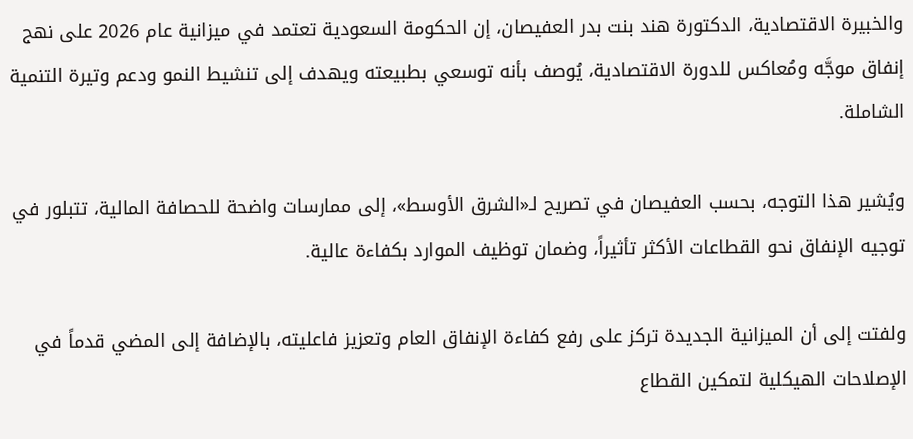والخبيرة الاقتصادية، الدكتورة هند بنت بدر العفيصان، إن الحكومة السعودية تعتمد في ميزانية عام 2026 على نهج إنفاق موجَّه ومُعاكس للدورة الاقتصادية، يُوصف بأنه توسعي بطبيعته ويهدف إلى تنشيط النمو ودعم وتيرة التنمية الشاملة.

ويُشير هذا التوجه، بحسب العفيصان في تصريح لـ«الشرق الأوسط»، إلى ممارسات واضحة للحصافة المالية، تتبلور في توجيه الإنفاق نحو القطاعات الأكثر تأثيراً، وضمان توظيف الموارد بكفاءة عالية.

ولفتت إلى أن الميزانية الجديدة تركز على رفع كفاءة الإنفاق العام وتعزيز فاعليته، بالإضافة إلى المضي قدماً في الإصلاحات الهيكلية لتمكين القطاع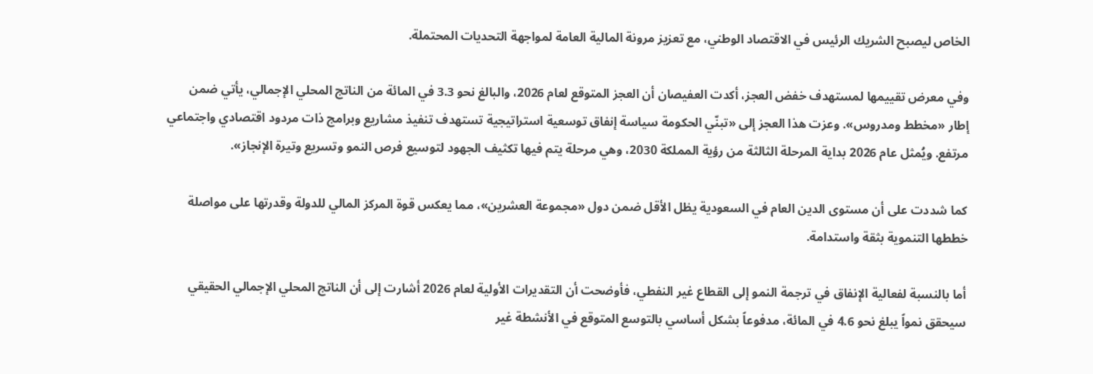الخاص ليصبح الشريك الرئيس في الاقتصاد الوطني، مع تعزيز مرونة المالية العامة لمواجهة التحديات المحتملة.

وفي معرض تقييمها لمستهدف خفض العجز، أكدت العفيصان أن العجز المتوقع لعام 2026، والبالغ نحو 3.3 في المائة من الناتج المحلي الإجمالي، يأتي ضمن إطار «مخطط ومدروس». وعزت هذا العجز إلى «تبنّي الحكومة سياسة إنفاق توسعية استراتيجية تستهدف تنفيذ مشاريع وبرامج ذات مردود اقتصادي واجتماعي مرتفع. ويُمثل عام 2026 بداية المرحلة الثالثة من رؤية المملكة 2030، وهي مرحلة يتم فيها تكثيف الجهود لتوسيع فرص النمو وتسريع وتيرة الإنجاز».

كما شددت على أن مستوى الدين العام في السعودية يظل الأقل ضمن دول «مجموعة العشرين»، مما يعكس قوة المركز المالي للدولة وقدرتها على مواصلة خططها التنموية بثقة واستدامة.

أما بالنسبة لفعالية الإنفاق في ترجمة النمو إلى القطاع غير النفطي، فأوضحت أن التقديرات الأولية لعام 2026 أشارت إلى أن الناتج المحلي الإجمالي الحقيقي سيحقق نمواً يبلغ نحو 4.6 في المائة، مدفوعاً بشكل أساسي بالتوسع المتوقع في الأنشطة غير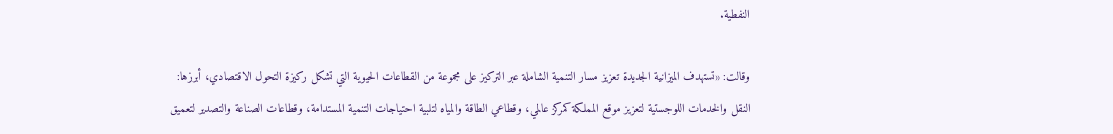النفطية.

وقالت: «تستهدف الميزانية الجديدة تعزيز مسار التنمية الشاملة عبر التركيز على مجموعة من القطاعات الحيوية التي تشكل ركيزة التحول الاقتصادي، أبرزها: النقل والخدمات اللوجستية لتعزيز موقع المملكة كمركز عالمي، وقطاعي الطاقة والمياه لتلبية احتياجات التنمية المستدامة، وقطاعات الصناعة والتصدير لتعميق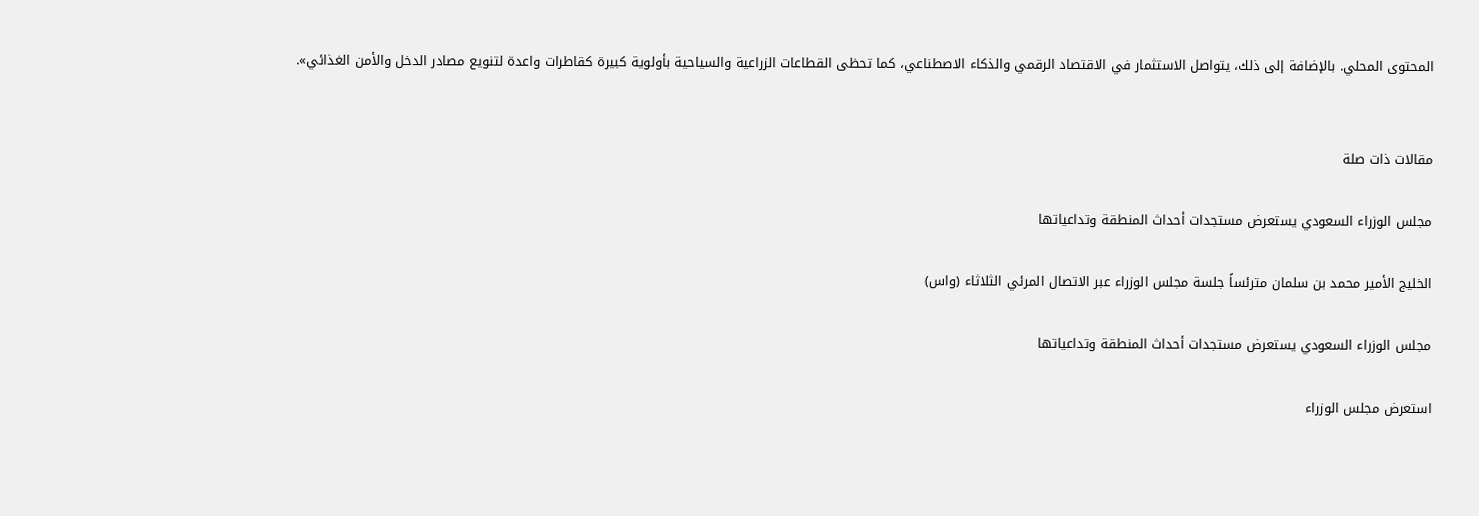المحتوى المحلي. بالإضافة إلى ذلك، يتواصل الاستثمار في الاقتصاد الرقمي والذكاء الاصطناعي، كما تحظى القطاعات الزراعية والسياحية بأولوية كبيرة كقاطرات واعدة لتنويع مصادر الدخل والأمن الغذائي».


مقالات ذات صلة

مجلس الوزراء السعودي يستعرض مستجدات أحداث المنطقة وتداعياتها

الخليج الأمير محمد بن سلمان مترئساً جلسة مجلس الوزراء عبر الاتصال المرئي الثلاثاء (واس)

مجلس الوزراء السعودي يستعرض مستجدات أحداث المنطقة وتداعياتها

استعرض مجلس الوزراء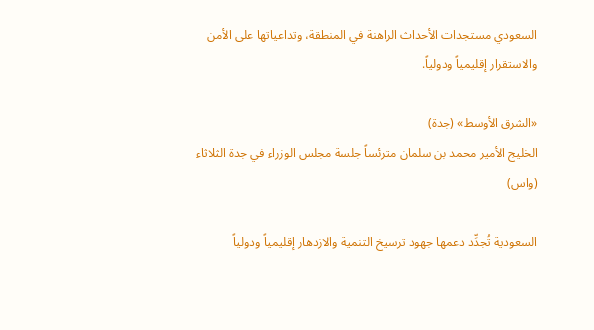السعودي مستجدات الأحداث الراهنة في المنطقة، وتداعياتها على الأمن والاستقرار إقليمياً ودولياً.

«الشرق الأوسط» (جدة)
الخليج الأمير محمد بن سلمان مترئساً جلسة مجلس الوزراء في جدة الثلاثاء (واس)

السعودية تُجدِّد دعمها جهود ترسيخ التنمية والازدهار إقليمياً ودولياً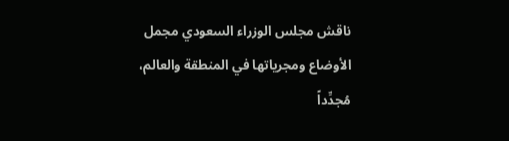ناقش مجلس الوزراء السعودي مجمل الأوضاع ومجرياتها في المنطقة والعالم، مُجدِّداً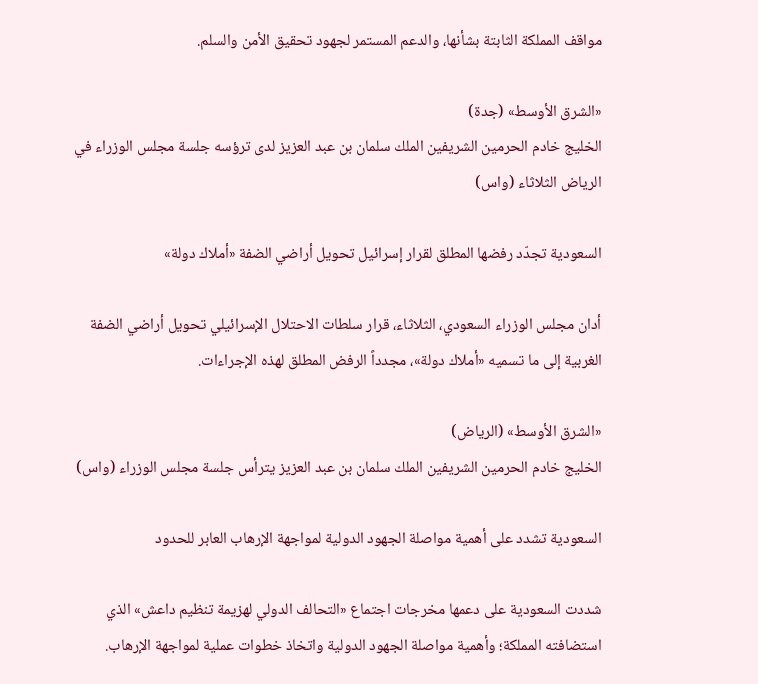مواقف المملكة الثابتة بشأنها، والدعم المستمر لجهود تحقيق الأمن والسلم.

«الشرق الأوسط» (جدة)
الخليج خادم الحرمين الشريفين الملك سلمان بن عبد العزيز لدى ترؤسه جلسة مجلس الوزراء في الرياض الثلاثاء (واس)

السعودية تجدّد رفضها المطلق لقرار إسرائيل تحويل أراضي الضفة «أملاك دولة»

أدان مجلس الوزراء السعودي، الثلاثاء، قرار سلطات الاحتلال الإسرائيلي تحويل أراضي الضفة الغربية إلى ما تسميه «أملاك دولة»، مجدداً الرفض المطلق لهذه الإجراءات.

«الشرق الأوسط» (الرياض)
الخليج خادم الحرمين الشريفين الملك سلمان بن عبد العزيز يترأس جلسة مجلس الوزراء (واس)

السعودية تشدد على أهمية مواصلة الجهود الدولية لمواجهة الإرهاب العابر للحدود

شددت السعودية على دعمها مخرجات اجتماع «التحالف الدولي لهزيمة تنظيم داعش» الذي استضافته المملكة؛ وأهمية مواصلة الجهود الدولية واتخاذ خطوات عملية لمواجهة الإرهاب.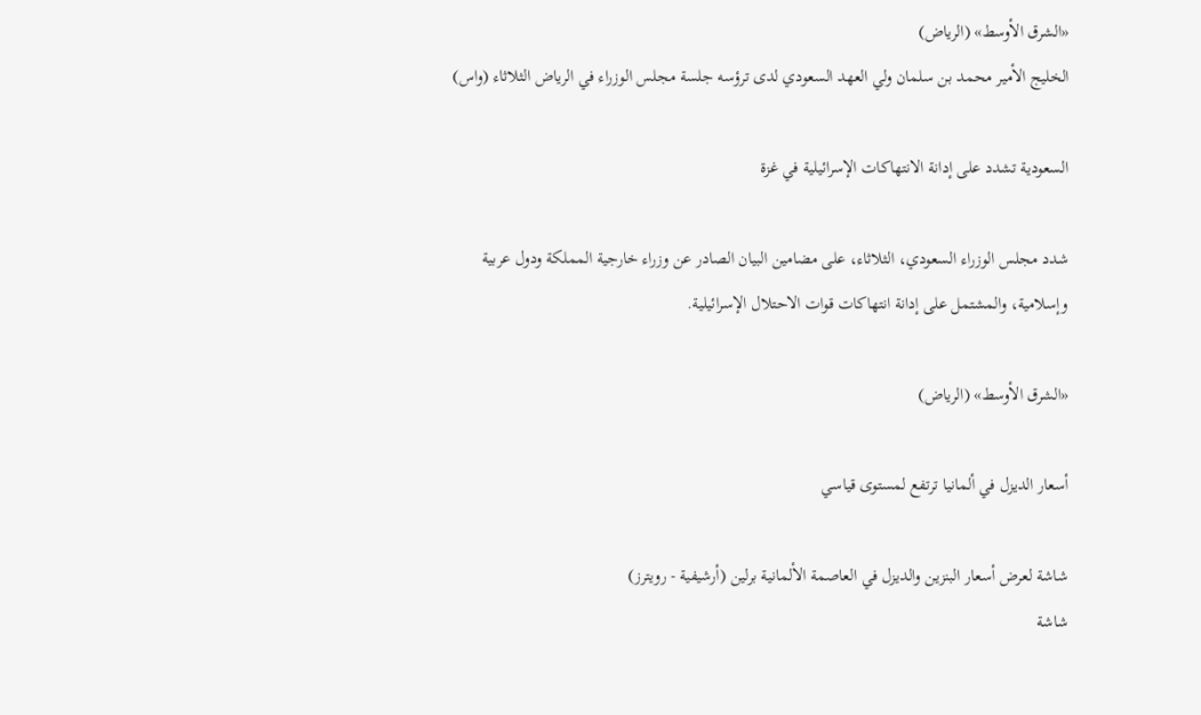«الشرق الأوسط» (الرياض)
الخليج الأمير محمد بن سلمان ولي العهد السعودي لدى ترؤسه جلسة مجلس الوزراء في الرياض الثلاثاء (واس)

السعودية تشدد على إدانة الانتهاكات الإسرائيلية في غزة

شدد مجلس الوزراء السعودي، الثلاثاء، على مضامين البيان الصادر عن وزراء خارجية المملكة ودول عربية وإسلامية، والمشتمل على إدانة انتهاكات قوات الاحتلال الإسرائيلية.

«الشرق الأوسط» (الرياض)

أسعار الديزل في ألمانيا ترتفع لمستوى قياسي

شاشة لعرض أسعار البنزين والديزل في العاصمة الألمانية برلين (أرشيفية - رويترز)
شاشة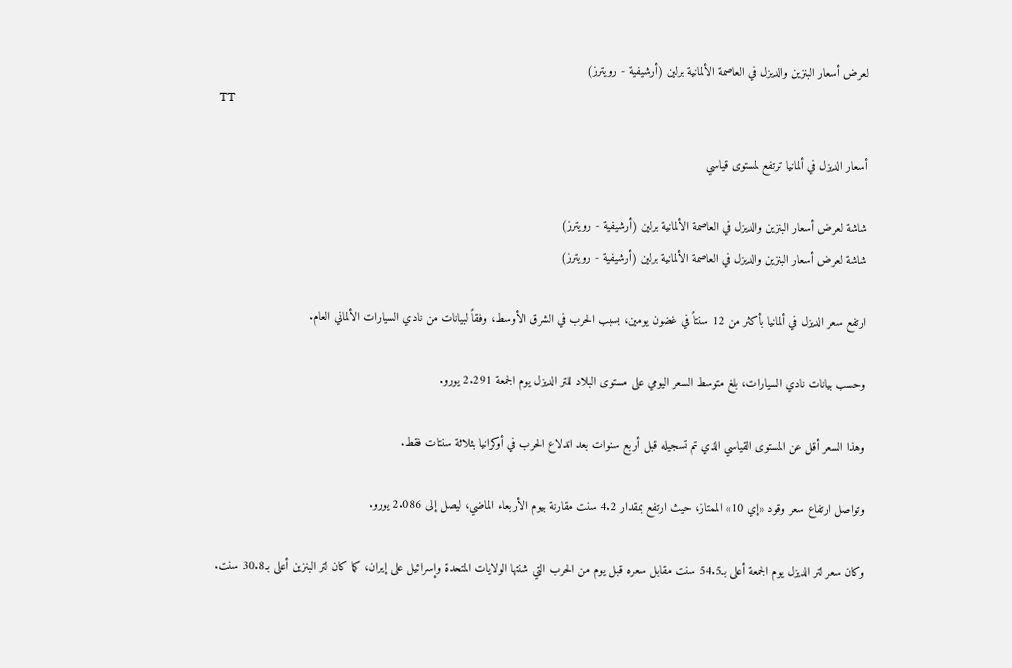لعرض أسعار البنزين والديزل في العاصمة الألمانية برلين (أرشيفية - رويترز)
TT

أسعار الديزل في ألمانيا ترتفع لمستوى قياسي

شاشة لعرض أسعار البنزين والديزل في العاصمة الألمانية برلين (أرشيفية - رويترز)
شاشة لعرض أسعار البنزين والديزل في العاصمة الألمانية برلين (أرشيفية - رويترز)

ارتفع سعر الديزل في ألمانيا بأكثر من 12 سنتاً في غضون يومين، بسبب الحرب في الشرق الأوسط، وفقاً لبيانات من نادي السيارات الألماني العام.

وحسب بيانات نادي السيارات، بلغ متوسط السعر اليومي على مستوى البلاد للتر الديزل يوم الجمعة 2.291 يورو.

وهذا السعر أقل عن المستوى القياسي الذي تم تسجيله قبل أربع سنوات بعد اندلاع الحرب في أوكرانيا بثلاثة سنتات فقط.

وتواصل ارتفاع سعر وقود «إي 10» الممتاز، حيث ارتفع بمقدار 4.2 سنت مقارنة بيوم الأربعاء الماضي، ليصل إلى 2.086 يورو.

وكان سعر لتر الديزل يوم الجمعة أعلى بـ54.5 سنت مقابل سعره قبل يوم من الحرب التي شنتها الولايات المتحدة وإسرائيل على إيران، كما كان لتر البنزين أعلى بـ30.8 سنت.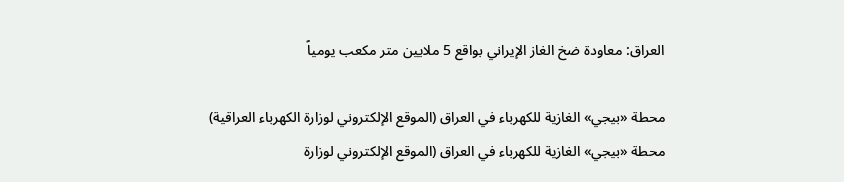العراق: معاودة ضخ الغاز الإيراني بواقع 5 ملايين متر مكعب يومياً

محطة «بيجي» الغازية للكهرباء في العراق (الموقع الإلكتروني لوزارة الكهرباء العراقية)
محطة «بيجي» الغازية للكهرباء في العراق (الموقع الإلكتروني لوزارة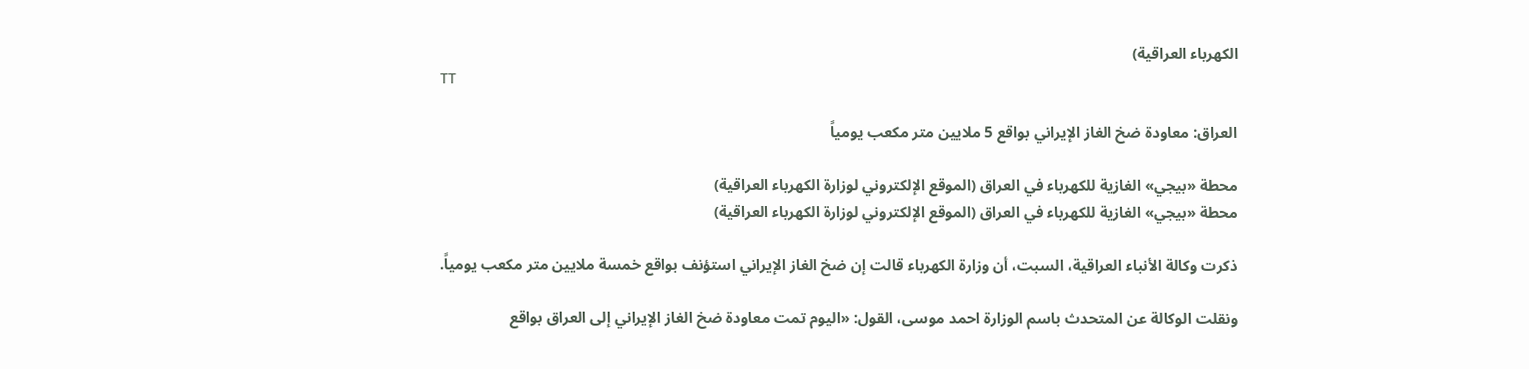الكهرباء العراقية)
TT

العراق: معاودة ضخ الغاز الإيراني بواقع 5 ملايين متر مكعب يومياً

محطة «بيجي» الغازية للكهرباء في العراق (الموقع الإلكتروني لوزارة الكهرباء العراقية)
محطة «بيجي» الغازية للكهرباء في العراق (الموقع الإلكتروني لوزارة الكهرباء العراقية)

ذكرت وكالة الأنباء العراقية، السبت، أن وزارة الكهرباء قالت إن ضخ الغاز الإيراني استؤنف بواقع خمسة ملايين متر مكعب يومياً.

ونقلت الوكالة عن المتحدث باسم الوزارة احمد موسى، القول: «اليوم تمت معاودة ضخ الغاز الإيراني إلى العراق بواقع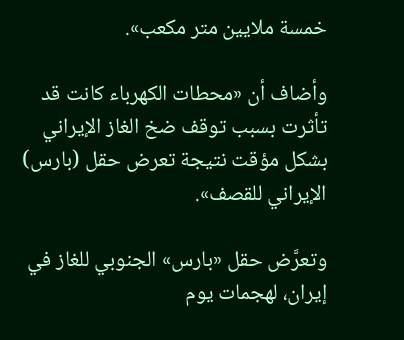خمسة ملايين متر مكعب».

وأضاف أن «محطات الكهرباء كانت قد تأثرت بسبب توقف ضخ الغاز الإيراني بشكل مؤقت نتيجة تعرض حقل (بارس) الإيراني للقصف».

وتعرَّض حقل «بارس» الجنوبي للغاز في إيران، لهجمات يوم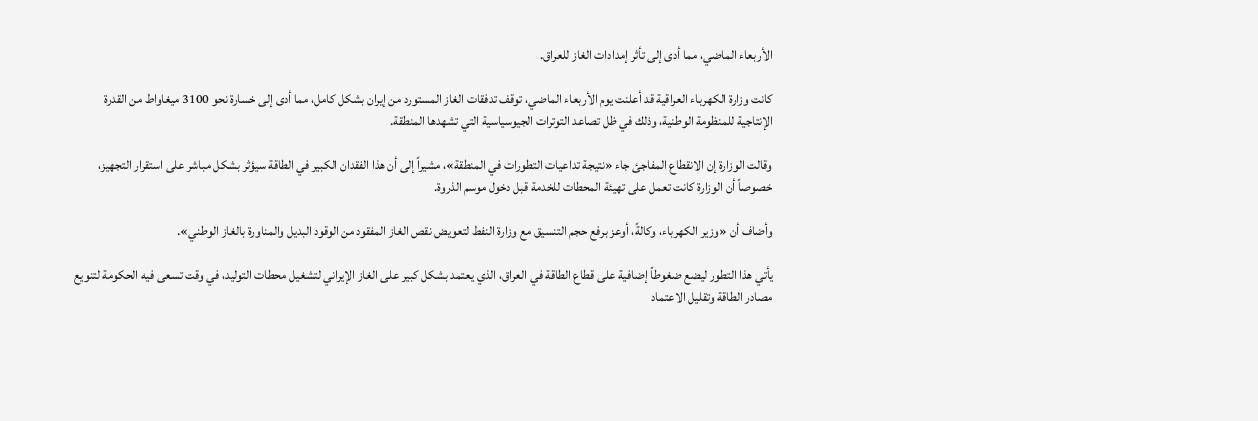الأربعاء الماضي، مما أدى إلى تأثر إمدادات الغاز للعراق.

كانت وزارة الكهرباء العراقية قد أعلنت يوم الأربعاء الماضي، توقف تدفقات الغاز المستورد من إيران بشكل كامل، مما أدى إلى خسارة نحو 3100 ميغاواط من القدرة الإنتاجية للمنظومة الوطنية، وذلك في ظل تصاعد التوترات الجيوسياسية التي تشهدها المنطقة.

وقالت الوزارة إن الانقطاع المفاجئ جاء «نتيجة تداعيات التطورات في المنطقة»، مشيراً إلى أن هذا الفقدان الكبير في الطاقة سيؤثر بشكل مباشر على استقرار التجهيز، خصوصاً أن الوزارة كانت تعمل على تهيئة المحطات للخدمة قبل دخول موسم الذروة.

وأضاف أن «وزير الكهرباء، وكالةً، أوعز برفع حجم التنسيق مع وزارة النفط لتعويض نقص الغاز المفقود من الوقود البديل والمناورة بالغاز الوطني».

يأتي هذا التطور ليضع ضغوطاً إضافية على قطاع الطاقة في العراق، الذي يعتمد بشكل كبير على الغاز الإيراني لتشغيل محطات التوليد، في وقت تسعى فيه الحكومة لتنويع مصادر الطاقة وتقليل الاعتماد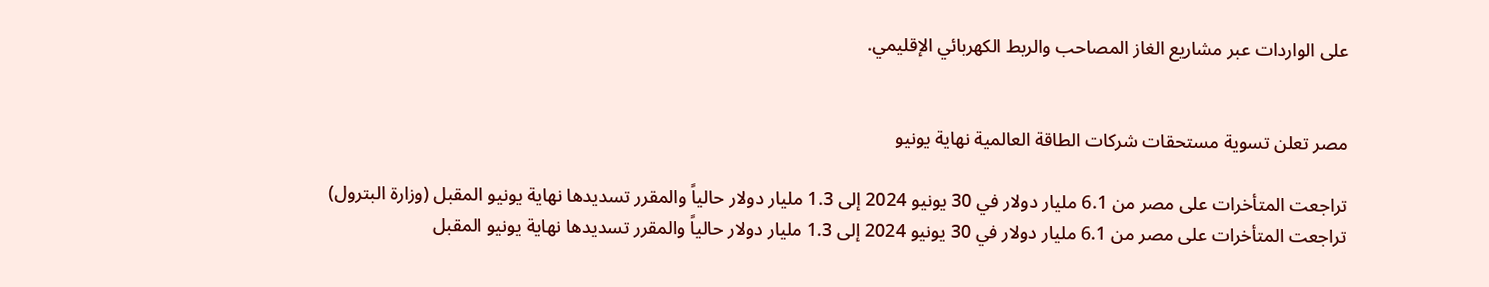على الواردات عبر مشاريع الغاز المصاحب والربط الكهربائي الإقليمي.


مصر تعلن تسوية مستحقات شركات الطاقة العالمية نهاية يونيو

تراجعت المتأخرات على مصر من 6.1 مليار دولار في 30 يونيو 2024 إلى 1.3 مليار دولار حالياً والمقرر تسديدها نهاية يونيو المقبل (وزارة البترول)
تراجعت المتأخرات على مصر من 6.1 مليار دولار في 30 يونيو 2024 إلى 1.3 مليار دولار حالياً والمقرر تسديدها نهاية يونيو المقبل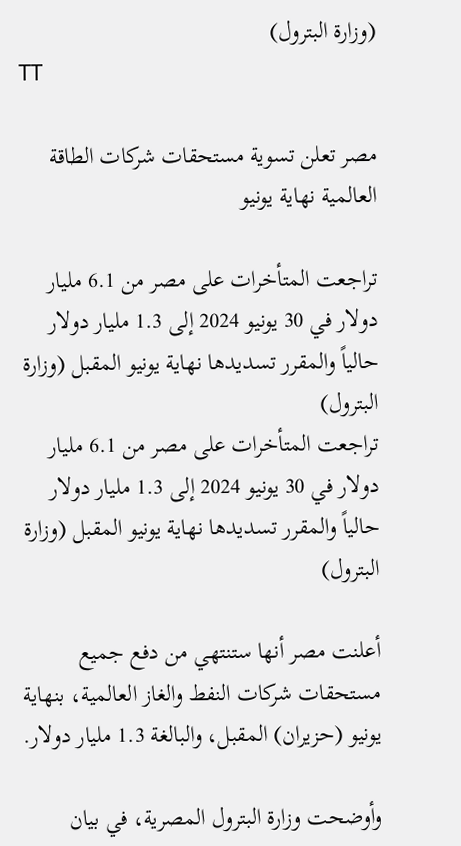(وزارة البترول)
TT

مصر تعلن تسوية مستحقات شركات الطاقة العالمية نهاية يونيو

تراجعت المتأخرات على مصر من 6.1 مليار دولار في 30 يونيو 2024 إلى 1.3 مليار دولار حالياً والمقرر تسديدها نهاية يونيو المقبل (وزارة البترول)
تراجعت المتأخرات على مصر من 6.1 مليار دولار في 30 يونيو 2024 إلى 1.3 مليار دولار حالياً والمقرر تسديدها نهاية يونيو المقبل (وزارة البترول)

أعلنت مصر أنها ستنتهي من دفع جميع مستحقات شركات النفط والغاز العالمية، بنهاية يونيو (حزيران) المقبل، والبالغة 1.3 مليار دولار.

وأوضحت وزارة البترول المصرية، في بيان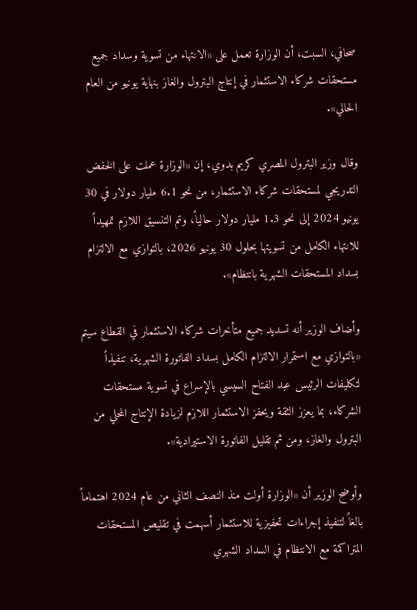صحافي، السبت، أن الوزارة تعمل على «الانتهاء من تسوية وسداد جميع مستحقات شركاء الاستثمار في إنتاج البترول والغاز بنهاية يونيو من العام الحالي».

وقال وزير البترول المصري كريم بدوي، إن «الوزارة عملت على الخفض التدريجي لمستحقات شركاء الاستثمار، من نحو 6.1 مليار دولار في 30 يونيو 2024 إلى نحو 1.3 مليار دولار حالياً، وتم التنسيق اللازم تمهيداً للانتهاء الكامل من تسويتها بحلول 30 يونيو 2026، بالتوازي مع الالتزام بسداد المستحقات الشهرية بانتظام».

وأضاف الوزير أنه تسديد جميع متأخرات شركاء الاستثمار في القطاع سيتم «بالتوازي مع استمرار الالتزام الكامل بسداد الفاتورة الشهرية، تنفيذاً لتكليفات الرئيس عبد الفتاح السيسي بالإسراع في تسوية مستحقات الشركاء، بما يعزز الثقة ويحفز الاستثمار اللازم لزيادة الإنتاج المحلي من البترول والغاز، ومن ثم تقليل الفاتورة الاستيرادية».

وأوضح الوزير أن «الوزارة أولت منذ النصف الثاني من عام 2024 اهتماماً بالغاً لتنفيذ إجراءات تحفيزية للاستثمار أسهمت في تقليص المستحقات المتراكمة مع الانتظام في السداد الشهري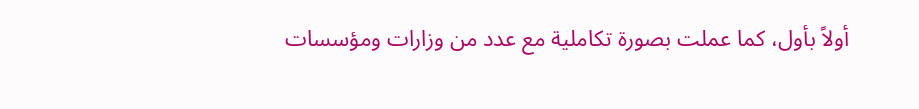أولاً بأول، كما عملت بصورة تكاملية مع عدد من وزارات ومؤسسات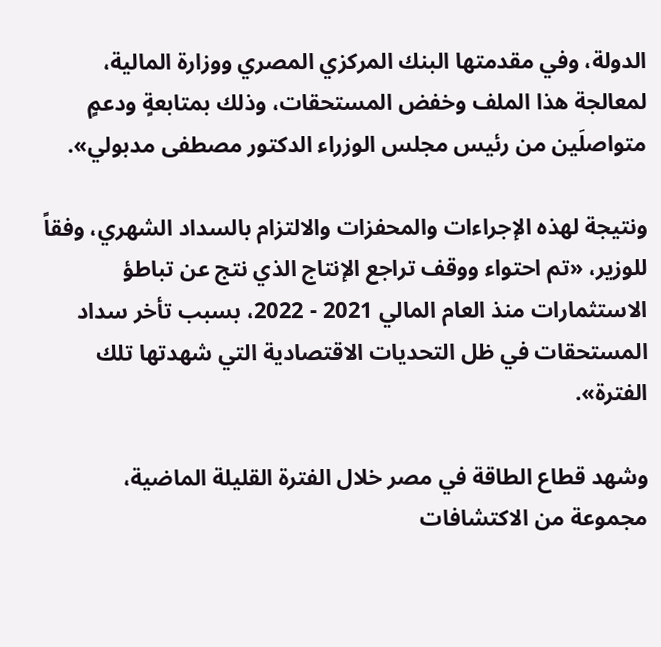الدولة، وفي مقدمتها البنك المركزي المصري ووزارة المالية، لمعالجة هذا الملف وخفض المستحقات، وذلك بمتابعةٍ ودعمٍ متواصلَين من رئيس مجلس الوزراء الدكتور مصطفى مدبولي».

ونتيجة لهذه الإجراءات والمحفزات والالتزام بالسداد الشهري، وفقاً للوزير، «تم احتواء ووقف تراجع الإنتاج الذي نتج عن تباطؤ الاستثمارات منذ العام المالي 2021 - 2022، بسبب تأخر سداد المستحقات في ظل التحديات الاقتصادية التي شهدتها تلك الفترة».

وشهد قطاع الطاقة في مصر خلال الفترة القليلة الماضية، مجموعة من الاكتشافات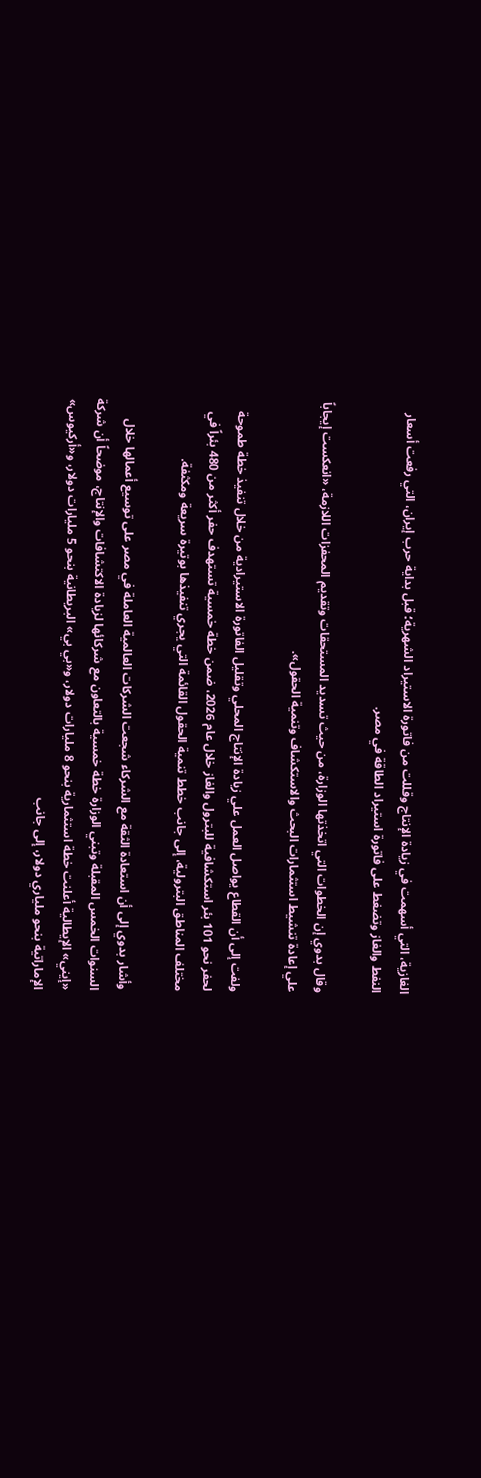الغازية، التي أسهمت في زيادة الإنتاج وقللت من فاتورة الاستيراد الشهرية؛ قبل بداية حرب إيران، التي رفعت أسعار النفط والغاز وتضغط على فاتورة استيراد الطاقة في مصر.

وقال بدوي إن الخطوات التي اتخذتها الوزارة، من حيث تسديد المستحقات وتقديم المحفزات اللازمة، «انعكست إيجاباً علي إعادة تنشيط استثمارات البحث والاستكشاف وتنمية الحقول».

ولفت إلى أن القطاع يواصل العمل علي زيادة الإنتاج المحلي وتقليل الفاتورة الاستيرادية من خلال تنفيذ خطة طموحة لحفر نحو 101 بئر استكشافية للبترول والغاز خلال عام 2026، ضمن خطة خمسية تستهدف حفر أكثر من 480 بئراً في مختلف المناطق البترولية، إلى جانب خطط تنمية الحقول القائمة التي يجري تنفيذها بوتيرة سريعة ومكثفة.

وأشار بدوي إلى أن استعادة الثقة مع الشركاء شجعت الشركات العالمية العاملة في مصر على توسيع أعمالها خلال السنوات الخمس المقبلة وتبني الوزارة خطة خمسية بالتعاون مع شركائها لزيادة الاكتشافات والإنتاج، موضحاً أن شركة «إيني» الإيطالية أعلنت خطة استثمارية بنحو 8 مليارات دولار، و«بي بي» البريطانية بنحو 5 مليارات دولار، و«أركيوس» الإماراتية بنحو ملياري دولار، إلى جانب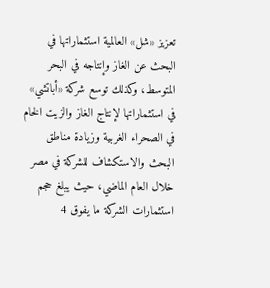تعزيز «شل» العالمية استثماراتها في البحث عن الغاز وإنتاجه في البحر المتوسط، وكذلك توسع شركة «أباتشي» في استثماراتها لإنتاج الغاز والزيت الخام في الصحراء الغربية وزيادة مناطق البحث والاستكشاف للشركة في مصر خلال العام الماضي، حيث يبلغ حجم استثمارات الشركة ما يفوق 4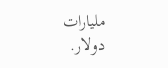مليارات دولار.